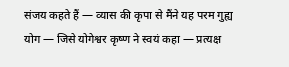संजय कहते हैं — व्यास की कृपा से मैंने यह परम गुह्य योग — जिसे योगेश्वर कृष्ण ने स्वयं कहा — प्रत्यक्ष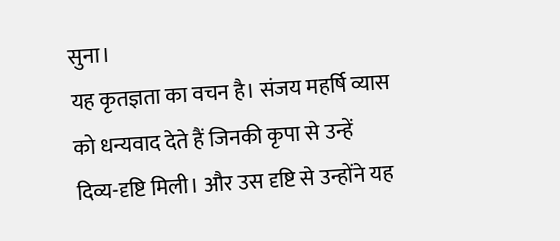सुना।
यह कृतज्ञता का वचन है। संजय महर्षि व्यास को धन्यवाद देते हैं जिनकी कृपा से उन्हें दिव्य-दृष्टि मिली। और उस दृष्टि से उन्होंने यह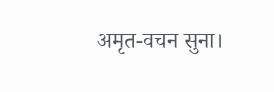अमृत-वचन सुना।